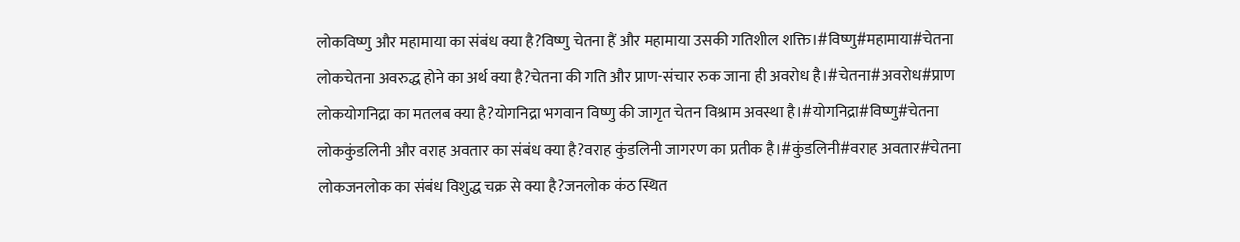लोकविष्णु और महामाया का संबंध क्या है?विष्णु चेतना हैं और महामाया उसकी गतिशील शक्ति।#विष्णु#महामाया#चेतना
लोकचेतना अवरुद्ध होने का अर्थ क्या है?चेतना की गति और प्राण-संचार रुक जाना ही अवरोध है।#चेतना#अवरोध#प्राण
लोकयोगनिद्रा का मतलब क्या है?योगनिद्रा भगवान विष्णु की जागृत चेतन विश्राम अवस्था है।#योगनिद्रा#विष्णु#चेतना
लोककुंडलिनी और वराह अवतार का संबंध क्या है?वराह कुंडलिनी जागरण का प्रतीक है।#कुंडलिनी#वराह अवतार#चेतना
लोकजनलोक का संबंध विशुद्ध चक्र से क्या है?जनलोक कंठ स्थित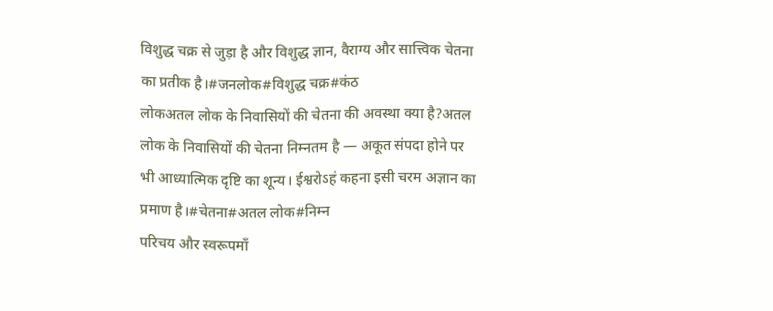विशुद्ध चक्र से जुड़ा है और विशुद्ध ज्ञान, वैराग्य और सात्त्विक चेतना का प्रतीक है।#जनलोक#विशुद्ध चक्र#कंठ
लोकअतल लोक के निवासियों की चेतना की अवस्था क्या है?अतल लोक के निवासियों की चेतना निम्नतम है — अकूत संपदा होने पर भी आध्यात्मिक दृष्टि का शून्य। ईश्वरोऽहं कहना इसी चरम अज्ञान का प्रमाण है।#चेतना#अतल लोक#निम्न
परिचय और स्वरूपमाँ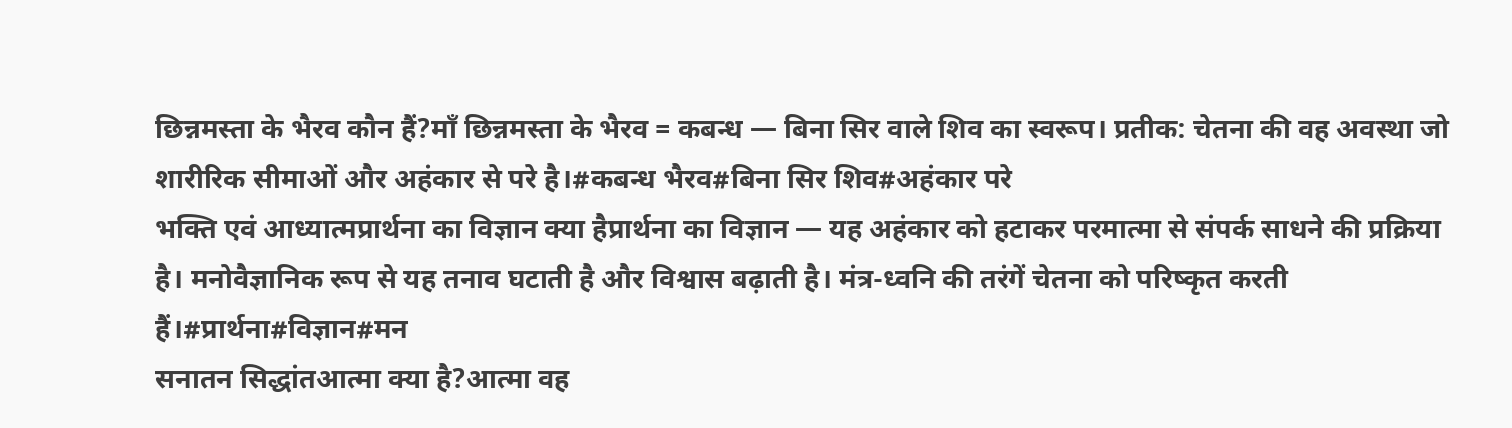छिन्नमस्ता के भैरव कौन हैं?माँ छिन्नमस्ता के भैरव = कबन्ध — बिना सिर वाले शिव का स्वरूप। प्रतीक: चेतना की वह अवस्था जो शारीरिक सीमाओं और अहंकार से परे है।#कबन्ध भैरव#बिना सिर शिव#अहंकार परे
भक्ति एवं आध्यात्मप्रार्थना का विज्ञान क्या हैप्रार्थना का विज्ञान — यह अहंकार को हटाकर परमात्मा से संपर्क साधने की प्रक्रिया है। मनोवैज्ञानिक रूप से यह तनाव घटाती है और विश्वास बढ़ाती है। मंत्र-ध्वनि की तरंगें चेतना को परिष्कृत करती हैं।#प्रार्थना#विज्ञान#मन
सनातन सिद्धांतआत्मा क्या है?आत्मा वह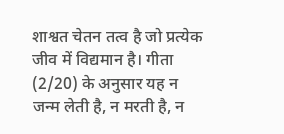शाश्वत चेतन तत्व है जो प्रत्येक जीव में विद्यमान है। गीता (2/20) के अनुसार यह न जन्म लेती है, न मरती है, न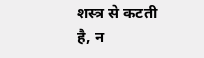शस्त्र से कटती है, न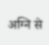अग्नि से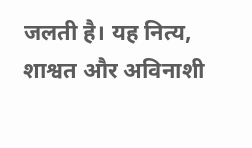जलती है। यह नित्य, शाश्वत और अविनाशी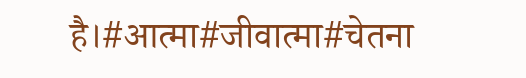है।#आत्मा#जीवात्मा#चेतना